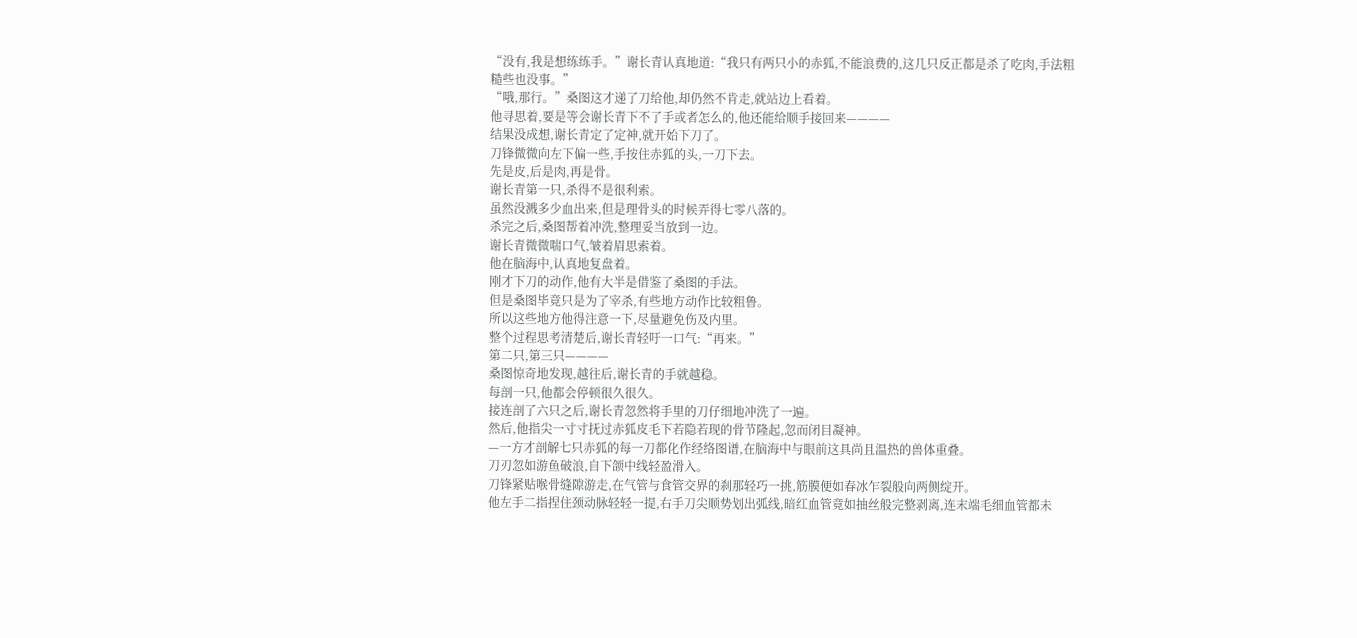“没有,我是想练练手。”谢长青认真地道:“我只有两只小的赤狐,不能浪费的,这几只反正都是杀了吃肉,手法粗糙些也没事。”
“哦,那行。”桑图这才递了刀给他,却仍然不肯走,就站边上看着。
他寻思着,要是等会谢长青下不了手或者怎么的,他还能给顺手接回来————
结果没成想,谢长青定了定神,就开始下刀了。
刀锋微微向左下偏一些,手按住赤狐的头,一刀下去。
先是皮,后是肉,再是骨。
谢长青第一只,杀得不是很利索。
虽然没溅多少血出来,但是理骨头的时候弄得七零八落的。
杀完之后,桑图帮着冲洗,整理妥当放到一边。
谢长青微微喘口气,皱着眉思索着。
他在脑海中,认真地复盘着。
刚才下刀的动作,他有大半是借鉴了桑图的手法。
但是桑图毕竟只是为了宰杀,有些地方动作比较粗鲁。
所以这些地方他得注意一下,尽量避免伤及内里。
整个过程思考清楚后,谢长青轻吁一口气:“再来。”
第二只,第三只————
桑图惊奇地发现,越往后,谢长青的手就越稳。
每剖一只,他都会停顿很久很久。
接连剖了六只之后,谢长青忽然将手里的刀仔细地冲洗了一遍。
然后,他指尖一寸寸抚过赤狐皮毛下若隐若现的骨节隆起,忽而闭目凝神。
—一方才剖解七只赤狐的每一刀都化作经络图谱,在脑海中与眼前这具尚且温热的兽体重叠。
刀刃忽如游鱼破浪,自下颌中线轻盈滑入。
刀锋紧贴喉骨缝隙游走,在气管与食管交界的刹那轻巧一挑,筋膜便如春冰乍裂般向两侧绽开。
他左手二指捏住颈动脉轻轻一提,右手刀尖顺势划出弧线,暗红血管竟如抽丝般完整剥离,连末端毛细血管都未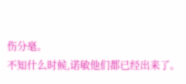伤分毫。
不知什么时候,诺敏他们都已经出来了。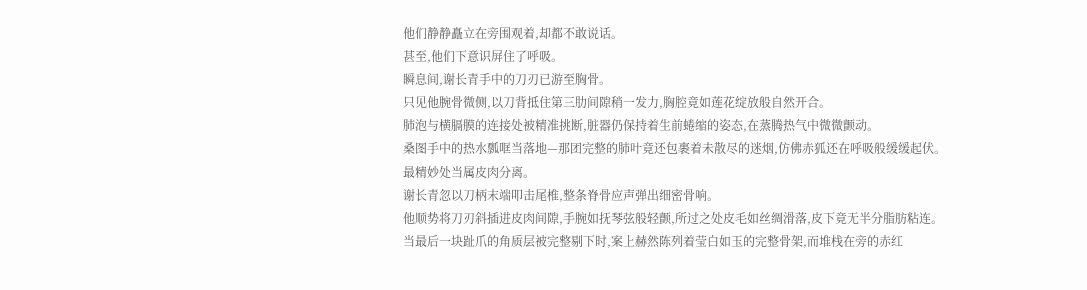他们静静矗立在旁围观着,却都不敢说话。
甚至,他们下意识屏住了呼吸。
瞬息间,谢长青手中的刀刃已游至胸骨。
只见他腕骨微侧,以刀背抵住第三肋间隙稍一发力,胸腔竟如莲花绽放般自然开合。
肺泡与横膈膜的连接处被精准挑断,脏器仍保持着生前蜷缩的姿态,在蒸腾热气中微微颤动。
桑图手中的热水瓢哐当落地—那团完整的肺叶竟还包裹着未散尽的迷烟,仿佛赤狐还在呼吸般缓缓起伏。
最精妙处当属皮肉分离。
谢长青忽以刀柄末端叩击尾椎,整条脊骨应声弹出细密骨响。
他顺势将刀刃斜插进皮肉间隙,手腕如抚琴弦般轻颤,所过之处皮毛如丝绸滑落,皮下竟无半分脂肪粘连。
当最后一块趾爪的角质层被完整剔下时,案上赫然陈列着莹白如玉的完整骨架,而堆栈在旁的赤红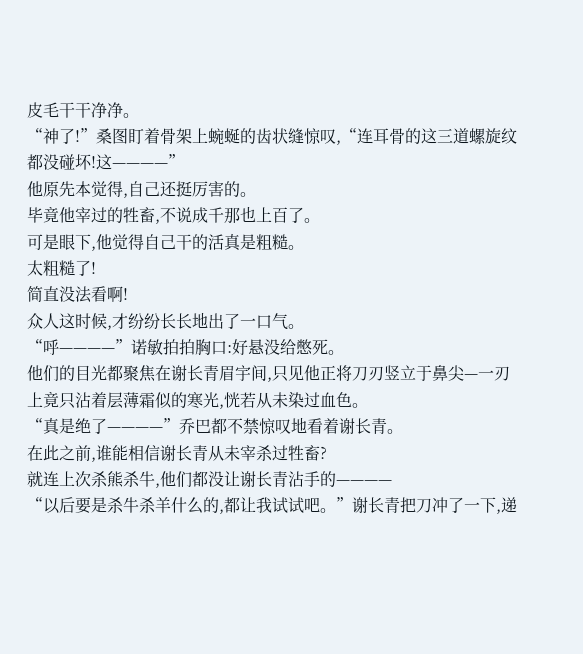皮毛干干净净。
“神了!”桑图盯着骨架上蜿蜒的齿状缝惊叹,“连耳骨的这三道螺旋纹都没碰坏!这————”
他原先本觉得,自己还挺厉害的。
毕竟他宰过的牲畜,不说成千那也上百了。
可是眼下,他觉得自己干的活真是粗糙。
太粗糙了!
简直没法看啊!
众人这时候,才纷纷长长地出了一口气。
“呼————”诺敏拍拍胸口:好悬没给憋死。
他们的目光都聚焦在谢长青眉宇间,只见他正将刀刃竖立于鼻尖—一刃上竟只沾着层薄霜似的寒光,恍若从未染过血色。
“真是绝了————”乔巴都不禁惊叹地看着谢长青。
在此之前,谁能相信谢长青从未宰杀过牲畜?
就连上次杀熊杀牛,他们都没让谢长青沾手的————
“以后要是杀牛杀羊什么的,都让我试试吧。”谢长青把刀冲了一下,递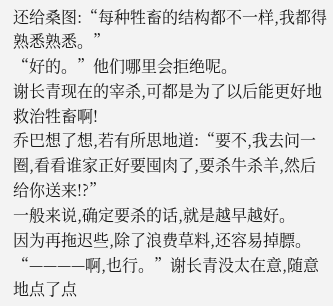还给桑图:“每种牲畜的结构都不一样,我都得熟悉熟悉。”
“好的。”他们哪里会拒绝呢。
谢长青现在的宰杀,可都是为了以后能更好地救治牲畜啊!
乔巴想了想,若有所思地道:“要不,我去问一圈,看看谁家正好要囤肉了,要杀牛杀羊,然后给你送来!?”
一般来说,确定要杀的话,就是越早越好。
因为再拖迟些,除了浪费草料,还容易掉膘。
“————啊,也行。”谢长青没太在意,随意地点了点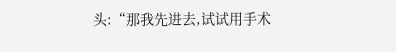头:“那我先进去,试试用手术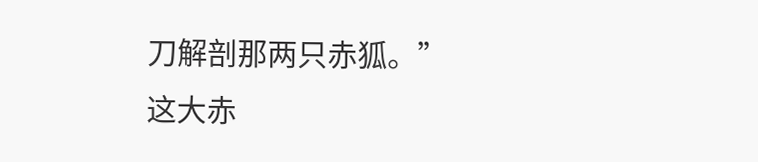刀解剖那两只赤狐。”
这大赤